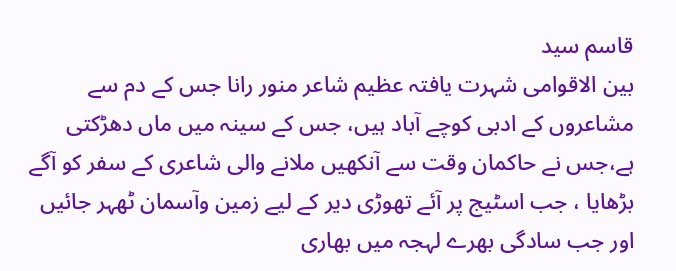قاسم سید
بین الاقوامی شہرت یافتہ عظیم شاعر منور رانا جس کے دم سے مشاعروں کے ادبی کوچے آباد ہیں، جس کے سینہ میں ماں دھڑکتی ہے،جس نے حاکمان وقت سے آنکھیں ملانے والی شاعری کے سفر کو آگے بڑھایا ، جب اسٹیج پر آئے تھوڑی دیر کے لیے زمین وآسمان ٹھہر جائیں اور جب سادگی بھرے لہجہ میں بھاری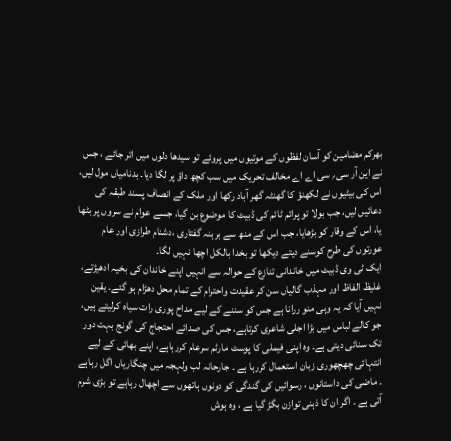بھرکم مضامین کو آسان لفظوں کے موتیوں میں پروئے تو سیدھا دلوں میں اتر جائے ، جس نے این آر سی؍ سی اے اے مخالف تحریک میں سب کچھ داؤ پر لگا دیا۔ بدنامیاں مول لیں، اس کی بیٹیوں نے لکھنؤ کا گھنٹہ گھر آباد رکھا اور ملک کے انصاف پسند طبقہ کی دعائیں لیں، جب بولا تو پرائم ٹائم کی ڈبیٹ کا موضوع بن گیا، جسے عوام نے سروں پر بٹھا یا، اس کے وقار کو بڑھایا، جب اس کے منھ سے برہنہ گفتاری ،دشنام طرازی اور عام عورتوں کی طرح کوسنے دیتے دیکھا تو بخدا بالکل اچھا نہیں لگا۔
ایک ٹی وی ڈبیٹ میں خاندانی تنازع کے حوالہ سے انہیں اپنے خاندان کی بخیہ ادھیڑتے، غلیظ الفاظ اور مہذب گالیاں سن کر عقیدت واحترام کے تمام محل دھڑام ہو گئے۔ یقین نہیں آیا کہ یہ وہی منو ررانا ہے جس کو سننے کے لیے مداح پوری رات سیاہ کرلیتے ہیں، جو کالے لباس میں بڑا اجلی شاعری کرتاہے، جس کی صدائے احتجاج کی گونج بہت دور تک سنائی دیتی ہے۔ وہ اپنی فیملی کا پوسٹ مارٹم سرعام کررہاہے، اپنے بھائی کے لیے انتہائی چھچھوری زبان استعمال کررہا ہے ۔ جارحانہ لب ولہجہ میں چنگاریاں اگل رہاہے ۔ ماضی کی داستانوں ، رسوائیں کی گندگی کو دونوں ہاتھوں سے اچھال رہاہے تو بڑی شرم آتی ہے ۔ اگر ان کا ذہنی توازن بگڑ گیا ہے ، وہ ہوش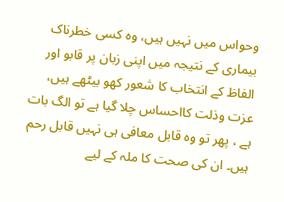وحواس میں نہیں ہیں، وہ کسی خطرناک بیماری کے نتیجہ میں اپنی زبان پر قابو اور الفاظ کے انتخاب کا شعور کھو بیٹھے ہیں، عزت وذلت کااحساس چلا گیا ہے تو الگ بات ہے ، پھر تو وہ قابل معافی ہی نہیں قابل رحم ہیں۔ ان کی صحت کا ملہ کے لیے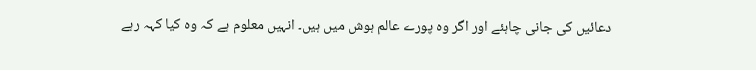دعائیں کی جانی چاہئے اور اگر وہ پورے عالم ہوش میں ہیں۔ انہیں معلوم ہے کہ وہ کیا کہہ رہے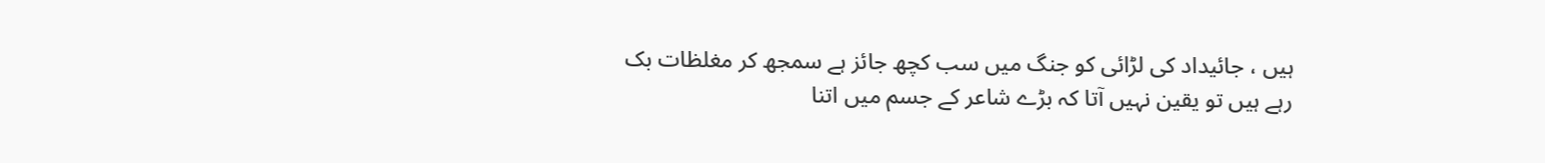ہیں ، جائیداد کی لڑائی کو جنگ میں سب کچھ جائز ہے سمجھ کر مغلظات بک رہے ہیں تو یقین نہیں آتا کہ بڑے شاعر کے جسم میں اتنا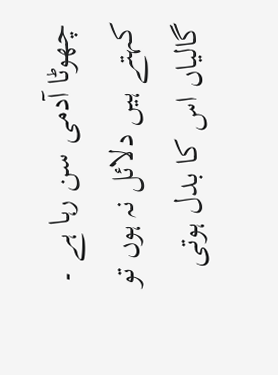چھوٹا آدمی سن رہا ہے ۔ کہتے ہیں دلائل نہ ہوں تو گالیاں اس کا بدل ہوتی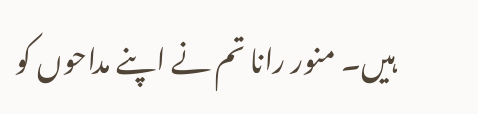ہیں۔ منور رانا تم نے اپنے مداحوں کو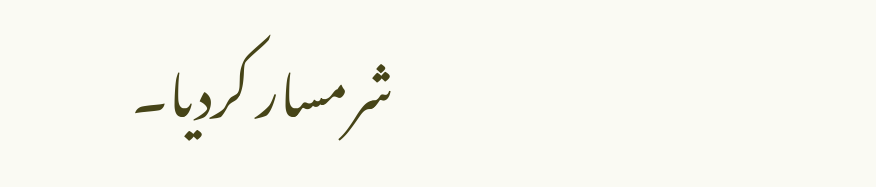شرمسار کردیا۔